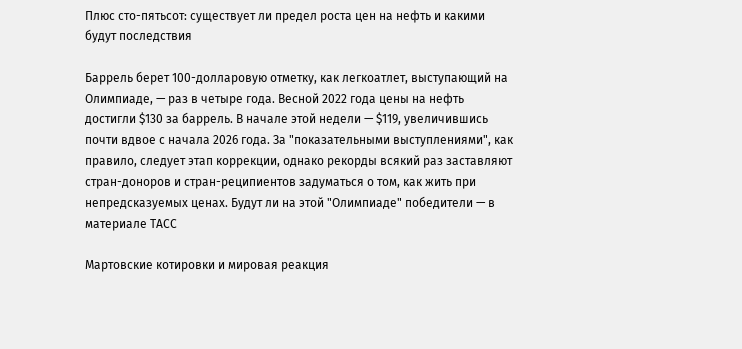Плюс сто-пятьсот: существует ли предел роста цен на нефть и какими будут последствия

Баррель берет 100-долларовую отметку, как легкоатлет, выступающий на Олимпиаде, — раз в четыре года. Весной 2022 года цены на нефть достигли $130 за баррель. В начале этой недели — $119, увеличившись почти вдвое с начала 2026 года. За "показательными выступлениями", как правило, следует этап коррекции, однако рекорды всякий раз заставляют стран-доноров и стран-реципиентов задуматься о том, как жить при непредсказуемых ценах. Будут ли на этой "Олимпиаде" победители — в материале ТАСС

Мартовские котировки и мировая реакция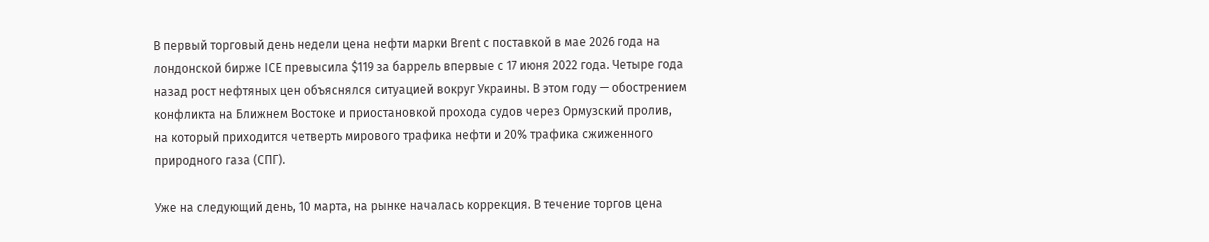В первый торговый день недели цена нефти марки Brent с поставкой в мае 2026 года на лондонской бирже ICE превысила $119 за баррель впервые с 17 июня 2022 года. Четыре года назад рост нефтяных цен объяснялся ситуацией вокруг Украины. В этом году — обострением конфликта на Ближнем Востоке и приостановкой прохода судов через Ормузский пролив, на который приходится четверть мирового трафика нефти и 20% трафика сжиженного природного газа (СПГ).

Уже на следующий день, 10 марта, на рынке началась коррекция. В течение торгов цена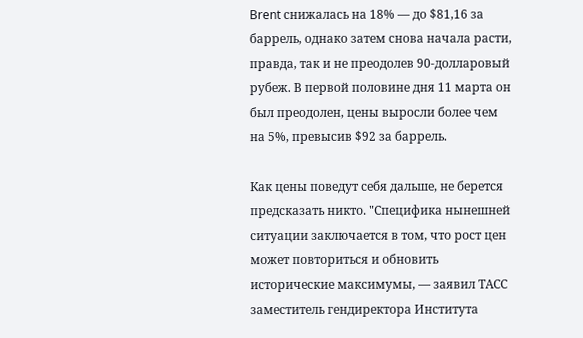Brent снижалась на 18% — до $81,16 за баррель, однако затем снова начала расти, правда, так и не преодолев 90-долларовый рубеж. В первой половине дня 11 марта он был преодолен, цены выросли более чем на 5%, превысив $92 за баррель.

Как цены поведут себя дальше, не берется предсказать никто. "Специфика нынешней ситуации заключается в том, что рост цен может повториться и обновить исторические максимумы, — заявил ТАСС заместитель гендиректора Института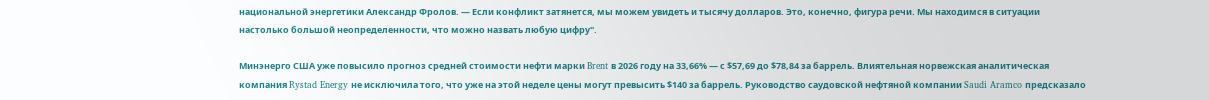национальной энергетики Александр Фролов. — Если конфликт затянется, мы можем увидеть и тысячу долларов. Это, конечно, фигура речи. Мы находимся в ситуации настолько большой неопределенности, что можно назвать любую цифру".

Минэнерго США уже повысило прогноз средней стоимости нефти марки Brent в 2026 году на 33,66% — с $57,69 до $78,84 за баррель. Влиятельная норвежская аналитическая компания Rystad Energy не исключила того, что уже на этой неделе цены могут превысить $140 за баррель. Руководство саудовской нефтяной компании Saudi Aramco предсказало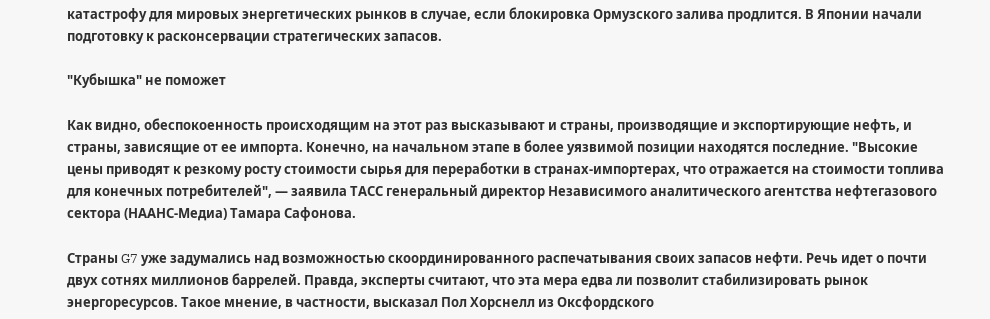катастрофу для мировых энергетических рынков в случае, если блокировка Ормузского залива продлится. В Японии начали подготовку к расконсервации стратегических запасов.

"Кубышка" не поможет

Как видно, обеспокоенность происходящим на этот раз высказывают и страны, производящие и экспортирующие нефть, и страны, зависящие от ее импорта. Конечно, на начальном этапе в более уязвимой позиции находятся последние. "Высокие цены приводят к резкому росту стоимости сырья для переработки в странах-импортерах, что отражается на стоимости топлива для конечных потребителей", — заявила ТАСС генеральный директор Независимого аналитического агентства нефтегазового сектора (НААНС-Медиа) Тамара Сафонова.

Страны G7 уже задумались над возможностью скоординированного распечатывания своих запасов нефти. Речь идет о почти двух сотнях миллионов баррелей. Правда, эксперты считают, что эта мера едва ли позволит стабилизировать рынок энергоресурсов. Такое мнение, в частности, высказал Пол Хорснелл из Оксфордского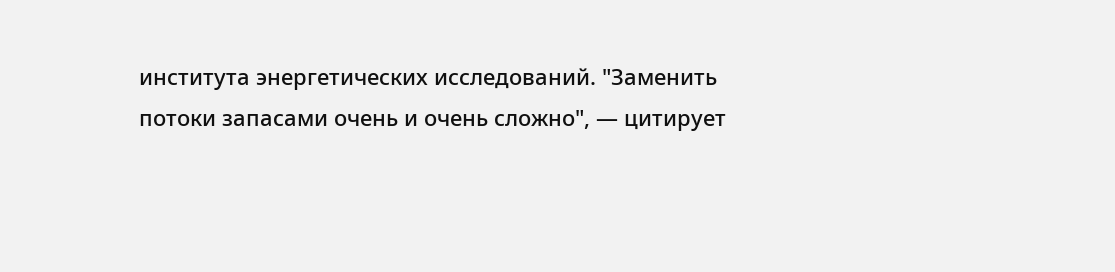института энергетических исследований. "Заменить потоки запасами очень и очень сложно", — цитирует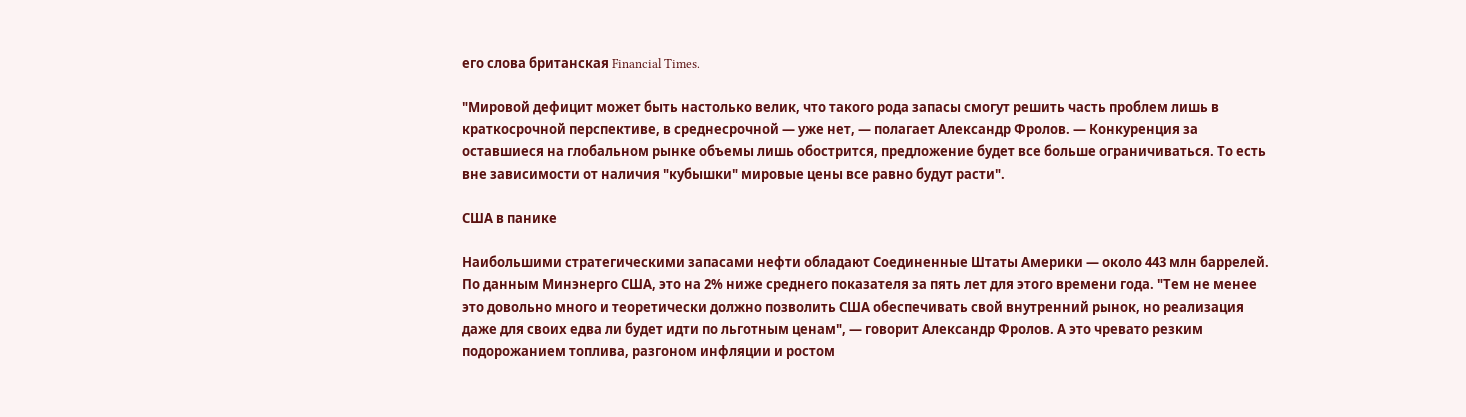его слова британская Financial Times.

"Мировой дефицит может быть настолько велик, что такого рода запасы смогут решить часть проблем лишь в краткосрочной перспективе, в среднесрочной — уже нет, — полагает Александр Фролов. — Конкуренция за оставшиеся на глобальном рынке объемы лишь обострится, предложение будет все больше ограничиваться. То есть вне зависимости от наличия "кубышки" мировые цены все равно будут расти".

США в панике

Наибольшими стратегическими запасами нефти обладают Соединенные Штаты Америки — около 443 млн баррелей. По данным Минэнерго США, это на 2% ниже среднего показателя за пять лет для этого времени года. "Тем не менее это довольно много и теоретически должно позволить США обеспечивать свой внутренний рынок, но реализация даже для своих едва ли будет идти по льготным ценам", — говорит Александр Фролов. А это чревато резким подорожанием топлива, разгоном инфляции и ростом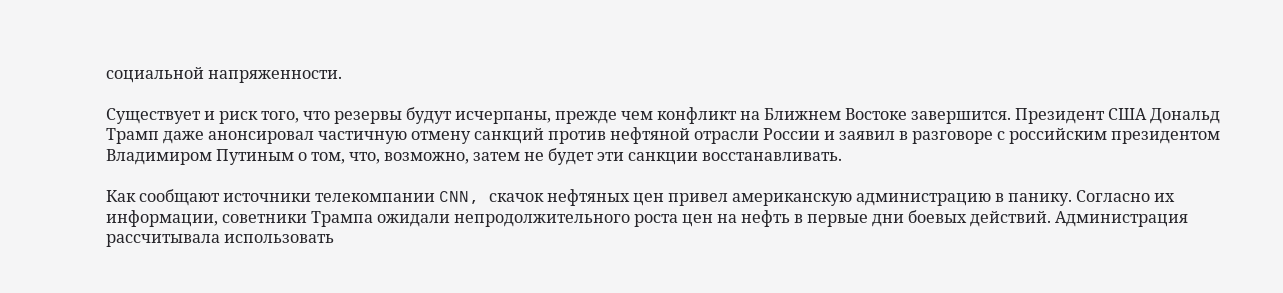социальной напряженности.

Существует и риск того, что резервы будут исчерпаны, прежде чем конфликт на Ближнем Востоке завершится. Президент США Дональд Трамп даже анонсировал частичную отмену санкций против нефтяной отрасли России и заявил в разговоре с российским президентом Владимиром Путиным о том, что, возможно, затем не будет эти санкции восстанавливать.

Как сообщают источники телекомпании CNN, скачок нефтяных цен привел американскую администрацию в панику. Согласно их информации, советники Трампа ожидали непродолжительного роста цен на нефть в первые дни боевых действий. Администрация рассчитывала использовать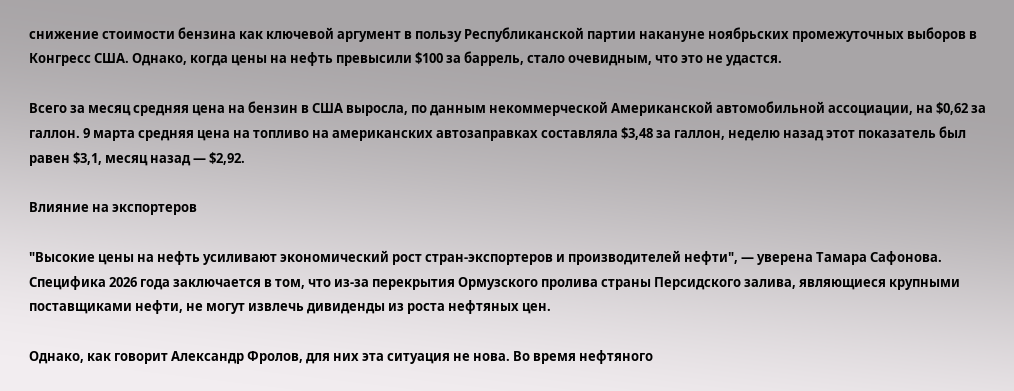снижение стоимости бензина как ключевой аргумент в пользу Республиканской партии накануне ноябрьских промежуточных выборов в Конгресс США. Однако, когда цены на нефть превысили $100 за баррель, стало очевидным, что это не удастся.

Всего за месяц средняя цена на бензин в США выросла, по данным некоммерческой Американской автомобильной ассоциации, на $0,62 за галлон. 9 марта средняя цена на топливо на американских автозаправках составляла $3,48 за галлон, неделю назад этот показатель был равен $3,1, месяц назад — $2,92.

Влияние на экспортеров

"Высокие цены на нефть усиливают экономический рост стран-экспортеров и производителей нефти", — уверена Тамара Сафонова. Специфика 2026 года заключается в том, что из-за перекрытия Ормузского пролива страны Персидского залива, являющиеся крупными поставщиками нефти, не могут извлечь дивиденды из роста нефтяных цен.

Однако, как говорит Александр Фролов, для них эта ситуация не нова. Во время нефтяного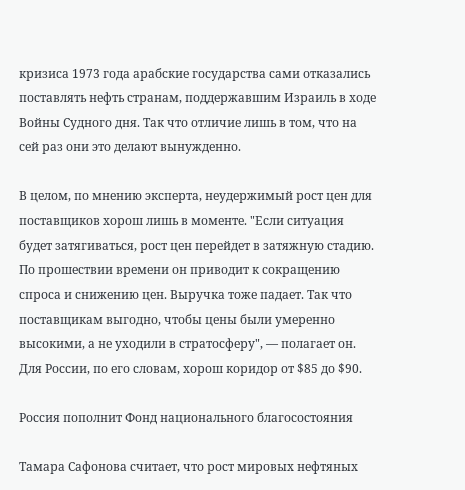кризиса 1973 года арабские государства сами отказались поставлять нефть странам, поддержавшим Израиль в ходе Войны Судного дня. Так что отличие лишь в том, что на сей раз они это делают вынужденно.

В целом, по мнению эксперта, неудержимый рост цен для поставщиков хорош лишь в моменте. "Если ситуация будет затягиваться, рост цен перейдет в затяжную стадию. По прошествии времени он приводит к сокращению спроса и снижению цен. Выручка тоже падает. Так что поставщикам выгодно, чтобы цены были умеренно высокими, а не уходили в стратосферу", — полагает он. Для России, по его словам, хорош коридор от $85 до $90.

Россия пополнит Фонд национального благосостояния

Тамара Сафонова считает, что рост мировых нефтяных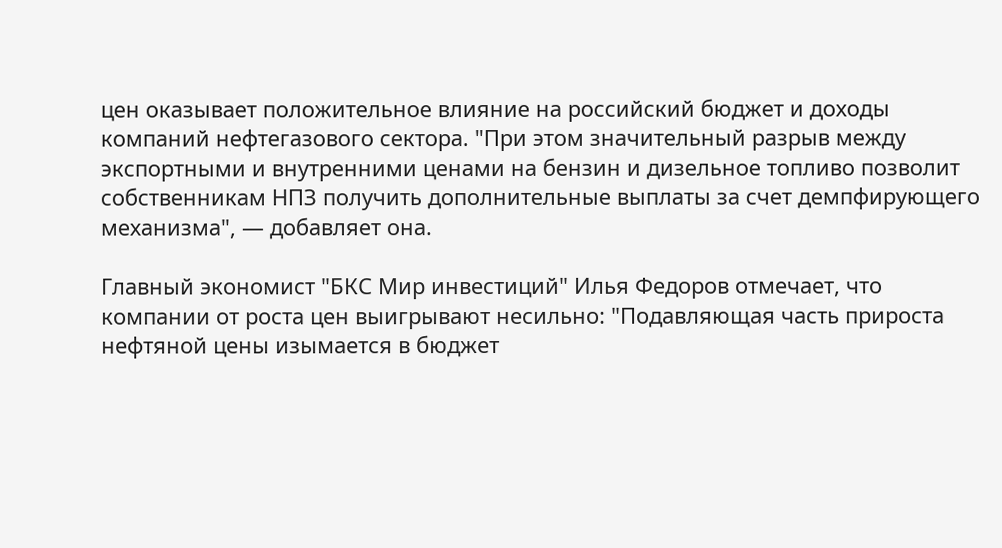цен оказывает положительное влияние на российский бюджет и доходы компаний нефтегазового сектора. "При этом значительный разрыв между экспортными и внутренними ценами на бензин и дизельное топливо позволит собственникам НПЗ получить дополнительные выплаты за счет демпфирующего механизма", — добавляет она.

Главный экономист "БКС Мир инвестиций" Илья Федоров отмечает, что компании от роста цен выигрывают несильно: "Подавляющая часть прироста нефтяной цены изымается в бюджет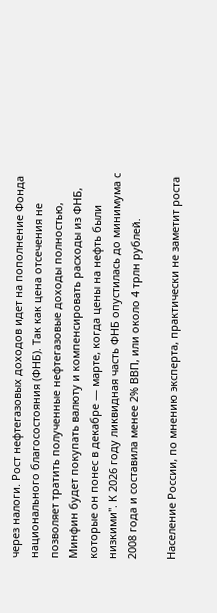через налоги. Рост нефтегазовых доходов идет на пополнение Фонда национального благосостояния (ФНБ). Так как цена отсечения не позволяет тратить полученные нефтегазовые доходы полностью, Минфин будет покупать валюту и компенсировать расходы из ФНБ, которые он понес в декабре — марте, когда цены на нефть были низкими". К 2026 году ликвидная часть ФНБ опустилась до минимума с 2008 года и составила менее 2% ВВП, или около 4 трлн рублей.

Население России, по мнению эксперта, практически не заметит роста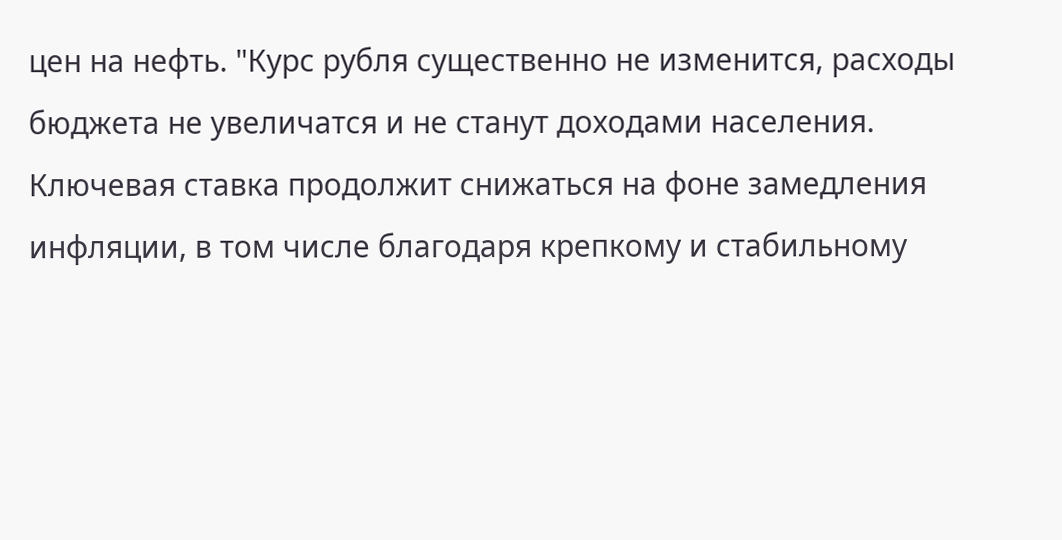цен на нефть. "Курс рубля существенно не изменится, расходы бюджета не увеличатся и не станут доходами населения. Ключевая ставка продолжит снижаться на фоне замедления инфляции, в том числе благодаря крепкому и стабильному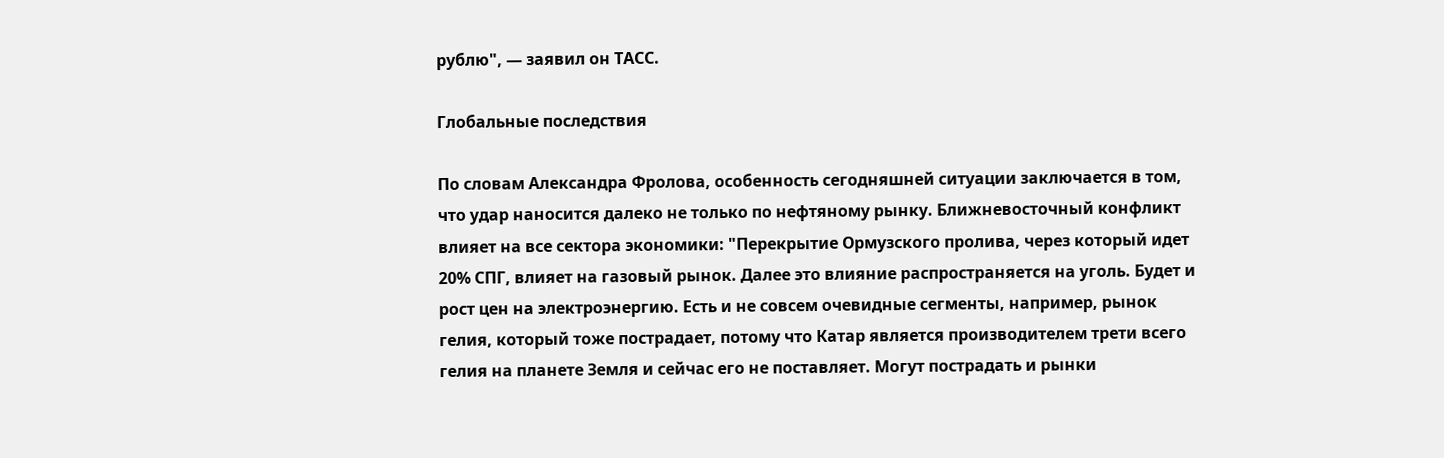рублю", — заявил он ТАСС.

Глобальные последствия

По словам Александра Фролова, особенность сегодняшней ситуации заключается в том, что удар наносится далеко не только по нефтяному рынку. Ближневосточный конфликт влияет на все сектора экономики: "Перекрытие Ормузского пролива, через который идет 20% СПГ, влияет на газовый рынок. Далее это влияние распространяется на уголь. Будет и рост цен на электроэнергию. Есть и не совсем очевидные сегменты, например, рынок гелия, который тоже пострадает, потому что Катар является производителем трети всего гелия на планете Земля и сейчас его не поставляет. Могут пострадать и рынки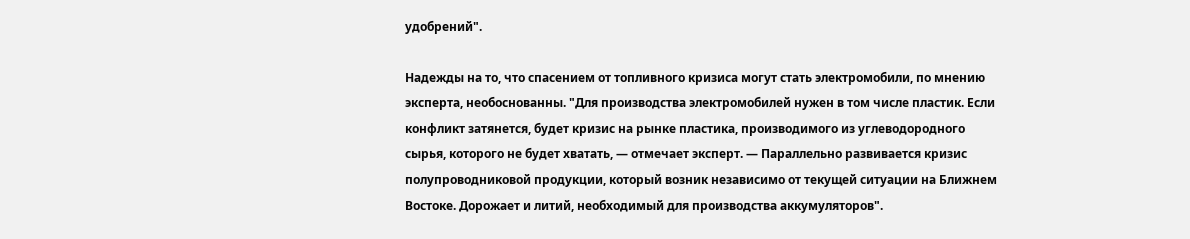удобрений".

Надежды на то, что спасением от топливного кризиса могут стать электромобили, по мнению эксперта, необоснованны. "Для производства электромобилей нужен в том числе пластик. Если конфликт затянется, будет кризис на рынке пластика, производимого из углеводородного сырья, которого не будет хватать, — отмечает эксперт. — Параллельно развивается кризис полупроводниковой продукции, который возник независимо от текущей ситуации на Ближнем Востоке. Дорожает и литий, необходимый для производства аккумуляторов".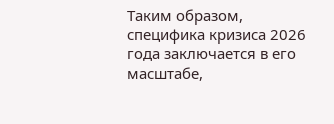Таким образом, специфика кризиса 2026 года заключается в его масштабе,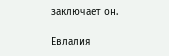заключает он.

Евлалия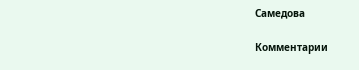Самедова

Комментарии